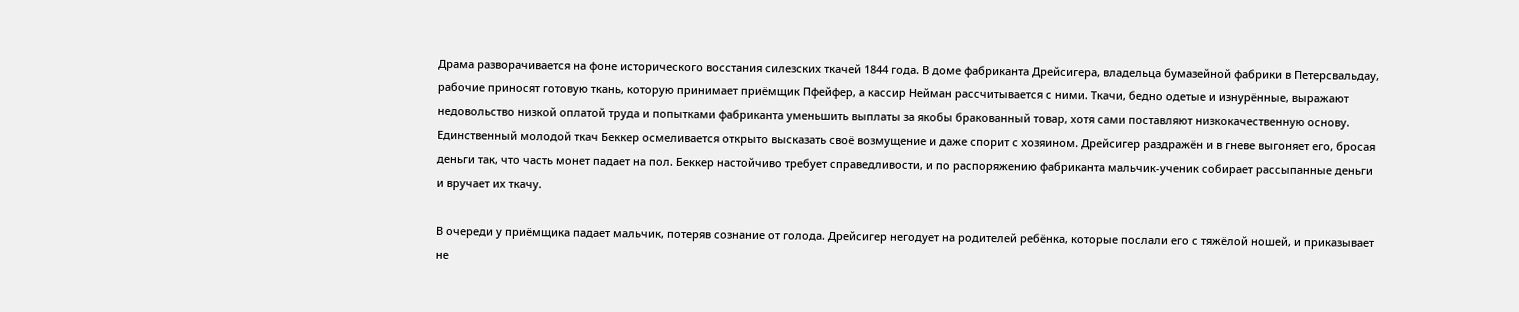Драма разворачивается на фоне исторического восстания силезских ткачей 1844 года. В доме фабриканта Дрейсигера, владельца бумазейной фабрики в Петерсвальдау, рабочие приносят готовую ткань, которую принимает приёмщик Пфейфер, а кассир Нейман рассчитывается с ними. Ткачи, бедно одетые и изнурённые, выражают недовольство низкой оплатой труда и попытками фабриканта уменьшить выплаты за якобы бракованный товар, хотя сами поставляют низкокачественную основу. Единственный молодой ткач Беккер осмеливается открыто высказать своё возмущение и даже спорит с хозяином. Дрейсигер раздражён и в гневе выгоняет его, бросая деньги так, что часть монет падает на пол. Беккер настойчиво требует справедливости, и по распоряжению фабриканта мальчик-ученик собирает рассыпанные деньги и вручает их ткачу.

В очереди у приёмщика падает мальчик, потеряв сознание от голода. Дрейсигер негодует на родителей ребёнка, которые послали его с тяжёлой ношей, и приказывает не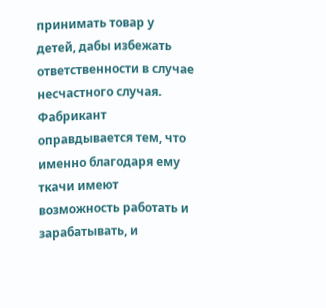принимать товар у детей, дабы избежать ответственности в случае несчастного случая. Фабрикант оправдывается тем, что именно благодаря ему ткачи имеют возможность работать и зарабатывать, и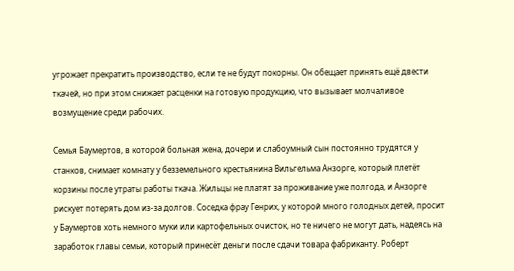угрожает прекратить производство, если те не будут покорны. Он обещает принять ещё двести ткачей, но при этом снижает расценки на готовую продукцию, что вызывает молчаливое возмущение среди рабочих.

Семья Баумертов, в которой больная жена, дочери и слабоумный сын постоянно трудятся у станков, снимает комнату у безземельного крестьянина Вильгельма Анзорге, который плетёт корзины после утраты работы ткача. Жильцы не платят за проживание уже полгода, и Анзорге рискует потерять дом из-за долгов. Соседка фрау Генрих, у которой много голодных детей, просит у Баумертов хоть немного муки или картофельных очисток, но те ничего не могут дать, надеясь на заработок главы семьи, который принесёт деньги после сдачи товара фабриканту. Роберт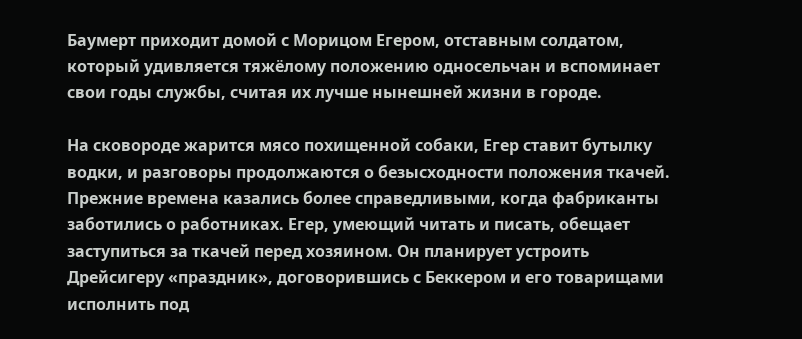Баумерт приходит домой с Морицом Егером, отставным солдатом, который удивляется тяжёлому положению односельчан и вспоминает свои годы службы, считая их лучше нынешней жизни в городе.

На сковороде жарится мясо похищенной собаки, Егер ставит бутылку водки, и разговоры продолжаются о безысходности положения ткачей. Прежние времена казались более справедливыми, когда фабриканты заботились о работниках. Егер, умеющий читать и писать, обещает заступиться за ткачей перед хозяином. Он планирует устроить Дрейсигеру «праздник», договорившись с Беккером и его товарищами исполнить под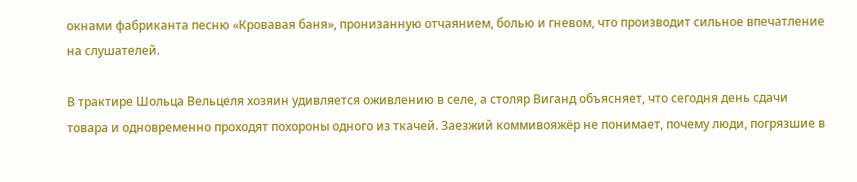окнами фабриканта песню «Кровавая баня», пронизанную отчаянием, болью и гневом, что производит сильное впечатление на слушателей.

В трактире Шольца Вельцеля хозяин удивляется оживлению в селе, а столяр Виганд объясняет, что сегодня день сдачи товара и одновременно проходят похороны одного из ткачей. Заезжий коммивояжёр не понимает, почему люди, погрязшие в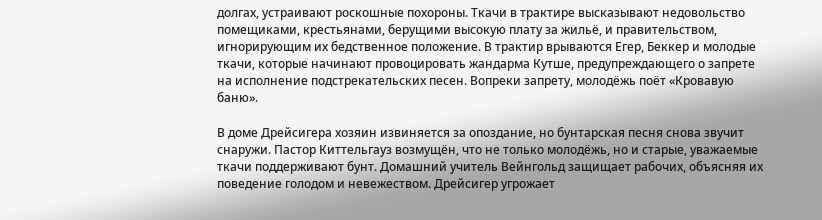долгах, устраивают роскошные похороны. Ткачи в трактире высказывают недовольство помещиками, крестьянами, берущими высокую плату за жильё, и правительством, игнорирующим их бедственное положение. В трактир врываются Егер, Беккер и молодые ткачи, которые начинают провоцировать жандарма Кутше, предупреждающего о запрете на исполнение подстрекательских песен. Вопреки запрету, молодёжь поёт «Кровавую баню».

В доме Дрейсигера хозяин извиняется за опоздание, но бунтарская песня снова звучит снаружи. Пастор Киттельгауз возмущён, что не только молодёжь, но и старые, уважаемые ткачи поддерживают бунт. Домашний учитель Вейнгольд защищает рабочих, объясняя их поведение голодом и невежеством. Дрейсигер угрожает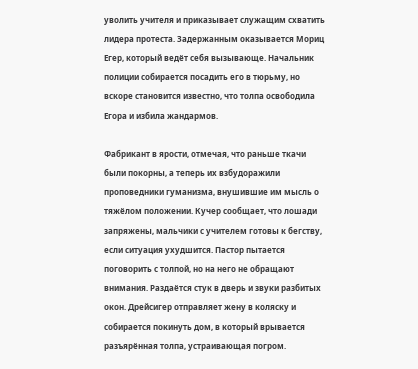уволить учителя и приказывает служащим схватить лидера протеста. Задержанным оказывается Мориц Егер, который ведёт себя вызывающе. Начальник полиции собирается посадить его в тюрьму, но вскоре становится известно, что толпа освободила Егора и избила жандармов.

Фабрикант в ярости, отмечая, что раньше ткачи были покорны, а теперь их взбудоражили проповедники гуманизма, внушившие им мысль о тяжёлом положении. Кучер сообщает, что лошади запряжены, мальчики с учителем готовы к бегству, если ситуация ухудшится. Пастор пытается поговорить с толпой, но на него не обращают внимания. Раздаётся стук в дверь и звуки разбитых окон. Дрейсигер отправляет жену в коляску и собирается покинуть дом, в который врывается разъярённая толпа, устраивающая погром.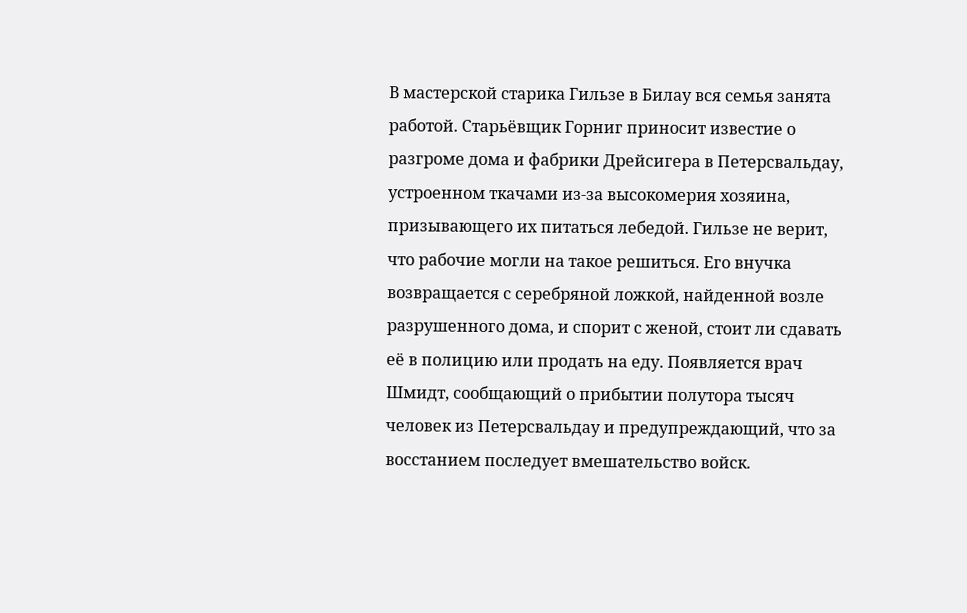В мастерской старика Гильзе в Билау вся семья занята работой. Старьёвщик Горниг приносит известие о разгроме дома и фабрики Дрейсигера в Петерсвальдау, устроенном ткачами из-за высокомерия хозяина, призывающего их питаться лебедой. Гильзе не верит, что рабочие могли на такое решиться. Его внучка возвращается с серебряной ложкой, найденной возле разрушенного дома, и спорит с женой, стоит ли сдавать её в полицию или продать на еду. Появляется врач Шмидт, сообщающий о прибытии полутора тысяч человек из Петерсвальдау и предупреждающий, что за восстанием последует вмешательство войск.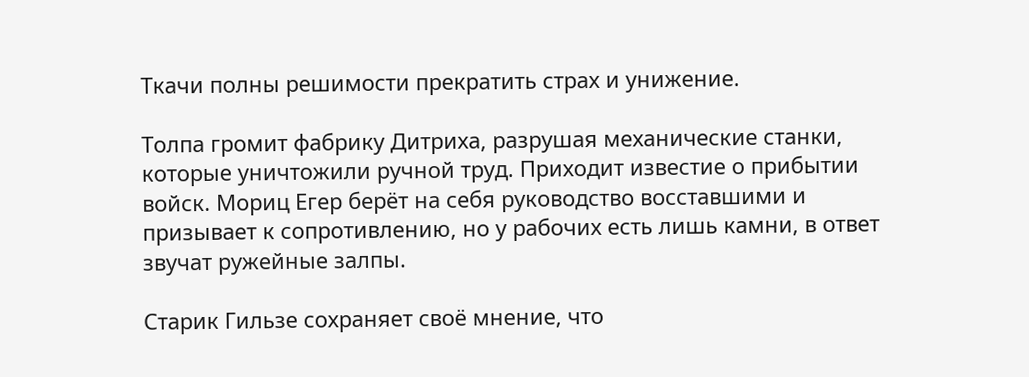Ткачи полны решимости прекратить страх и унижение.

Толпа громит фабрику Дитриха, разрушая механические станки, которые уничтожили ручной труд. Приходит известие о прибытии войск. Мориц Егер берёт на себя руководство восставшими и призывает к сопротивлению, но у рабочих есть лишь камни, в ответ звучат ружейные залпы.

Старик Гильзе сохраняет своё мнение, что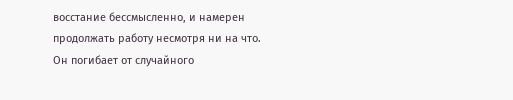восстание бессмысленно, и намерен продолжать работу несмотря ни на что. Он погибает от случайного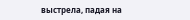выстрела, падая на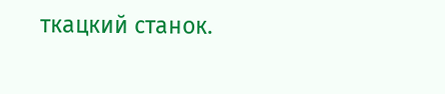ткацкий станок.